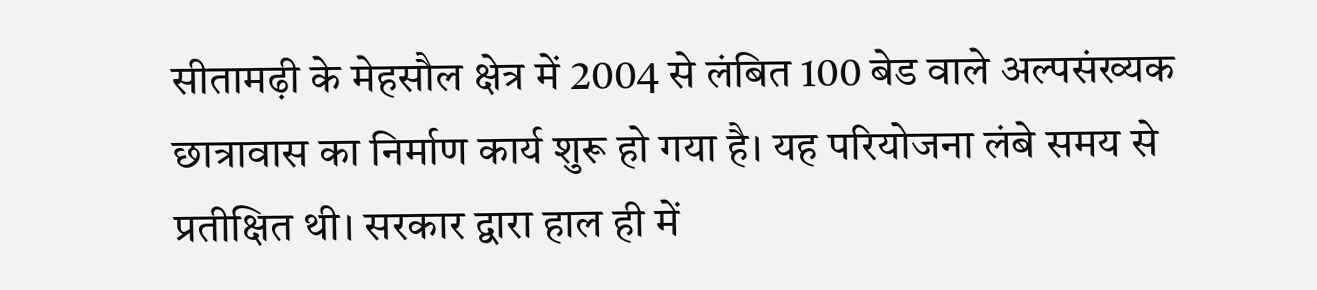सीतामढ़ी के मेहसौल क्षेत्र में 2004 से लंबित 100 बेड वाले अल्पसंख्यक छात्रावास का निर्माण कार्य शुरू हो गया है। यह परियोजना लंबे समय से प्रतीक्षित थी। सरकार द्वारा हाल ही में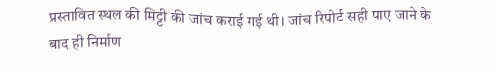प्रस्तावित स्थल की मिट्टी की जांच कराई गई थी। जांच रिपोर्ट सही पाए जाने के बाद ही निर्माण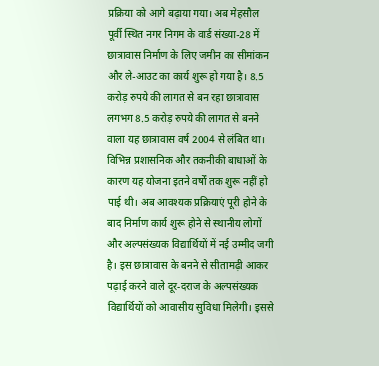प्रक्रिया को आगे बढ़ाया गया। अब मेहसौल पूर्वी स्थित नगर निगम के वार्ड संख्या-28 में छात्रावास निर्माण के लिए जमीन का सीमांकन और ले-आउट का कार्य शुरू हो गया है। 8.5 करोड़ रुपये की लागत से बन रहा छात्रावास लगभग 8.5 करोड़ रुपये की लागत से बनने वाला यह छात्रावास वर्ष 2004 से लंबित था। विभिन्न प्रशासनिक और तकनीकी बाधाओं के कारण यह योजना इतने वर्षों तक शुरू नहीं हो पाई थी। अब आवश्यक प्रक्रियाएं पूरी होने के बाद निर्माण कार्य शुरू होने से स्थानीय लोगों और अल्पसंख्यक विद्यार्थियों में नई उम्मीद जगी है। इस छात्रावास के बनने से सीतामढ़ी आकर पढ़ाई करने वाले दूर-दराज के अल्पसंख्यक विद्यार्थियों को आवासीय सुविधा मिलेगी। इससे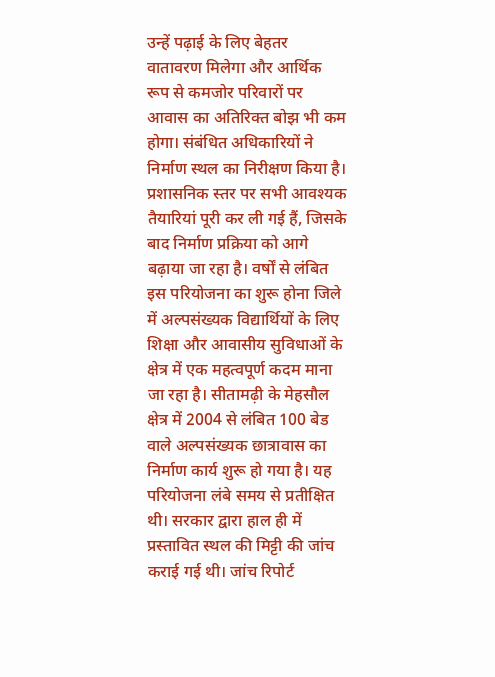उन्हें पढ़ाई के लिए बेहतर वातावरण मिलेगा और आर्थिक रूप से कमजोर परिवारों पर आवास का अतिरिक्त बोझ भी कम होगा। संबंधित अधिकारियों ने निर्माण स्थल का निरीक्षण किया है। प्रशासनिक स्तर पर सभी आवश्यक तैयारियां पूरी कर ली गई हैं, जिसके बाद निर्माण प्रक्रिया को आगे बढ़ाया जा रहा है। वर्षों से लंबित इस परियोजना का शुरू होना जिले में अल्पसंख्यक विद्यार्थियों के लिए शिक्षा और आवासीय सुविधाओं के क्षेत्र में एक महत्वपूर्ण कदम माना जा रहा है। सीतामढ़ी के मेहसौल क्षेत्र में 2004 से लंबित 100 बेड वाले अल्पसंख्यक छात्रावास का निर्माण कार्य शुरू हो गया है। यह परियोजना लंबे समय से प्रतीक्षित थी। सरकार द्वारा हाल ही में प्रस्तावित स्थल की मिट्टी की जांच कराई गई थी। जांच रिपोर्ट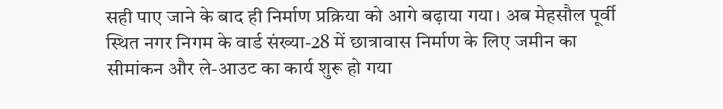सही पाए जाने के बाद ही निर्माण प्रक्रिया को आगे बढ़ाया गया। अब मेहसौल पूर्वी स्थित नगर निगम के वार्ड संख्या-28 में छात्रावास निर्माण के लिए जमीन का सीमांकन और ले-आउट का कार्य शुरू हो गया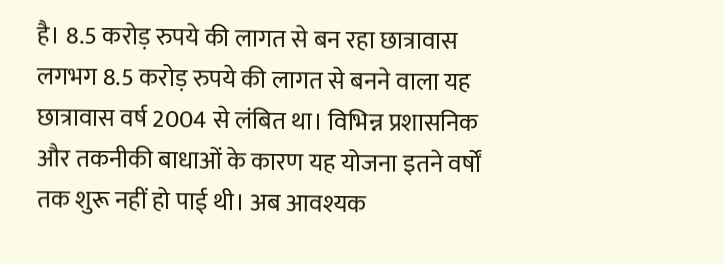है। 8.5 करोड़ रुपये की लागत से बन रहा छात्रावास लगभग 8.5 करोड़ रुपये की लागत से बनने वाला यह छात्रावास वर्ष 2004 से लंबित था। विभिन्न प्रशासनिक और तकनीकी बाधाओं के कारण यह योजना इतने वर्षों तक शुरू नहीं हो पाई थी। अब आवश्यक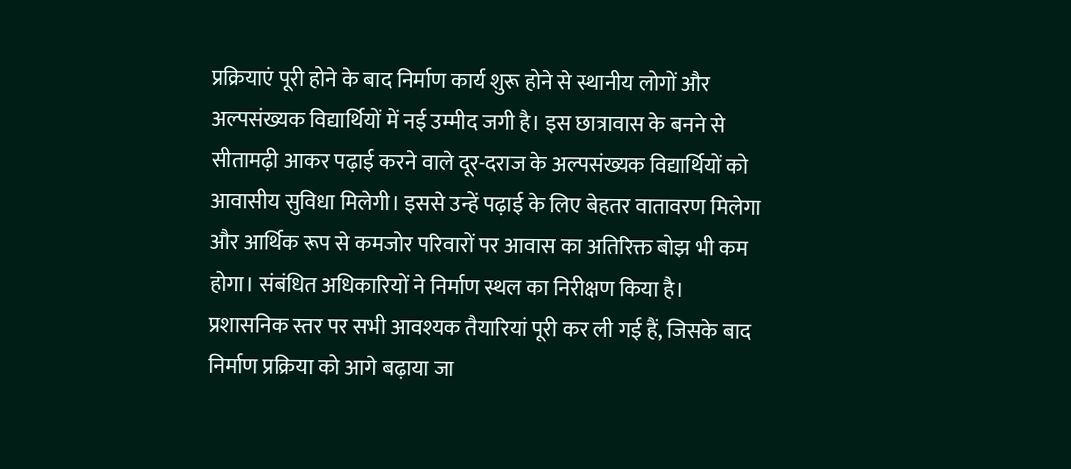प्रक्रियाएं पूरी होने के बाद निर्माण कार्य शुरू होने से स्थानीय लोगों और अल्पसंख्यक विद्यार्थियों में नई उम्मीद जगी है। इस छात्रावास के बनने से सीतामढ़ी आकर पढ़ाई करने वाले दूर-दराज के अल्पसंख्यक विद्यार्थियों को आवासीय सुविधा मिलेगी। इससे उन्हें पढ़ाई के लिए बेहतर वातावरण मिलेगा और आर्थिक रूप से कमजोर परिवारों पर आवास का अतिरिक्त बोझ भी कम होगा। संबंधित अधिकारियों ने निर्माण स्थल का निरीक्षण किया है। प्रशासनिक स्तर पर सभी आवश्यक तैयारियां पूरी कर ली गई हैं, जिसके बाद निर्माण प्रक्रिया को आगे बढ़ाया जा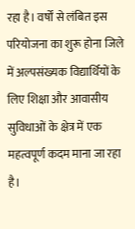रहा है। वर्षों से लंबित इस परियोजना का शुरू होना जिले में अल्पसंख्यक विद्यार्थियों के लिए शिक्षा और आवासीय सुविधाओं के क्षेत्र में एक महत्वपूर्ण कदम माना जा रहा है।